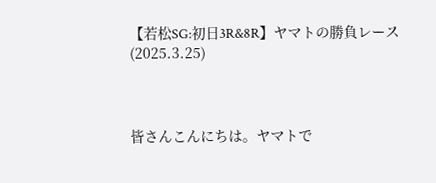【若松SG:初日3R&8R】ヤマトの勝負レース(2025.3.25)



皆さんこんにちは。ヤマトで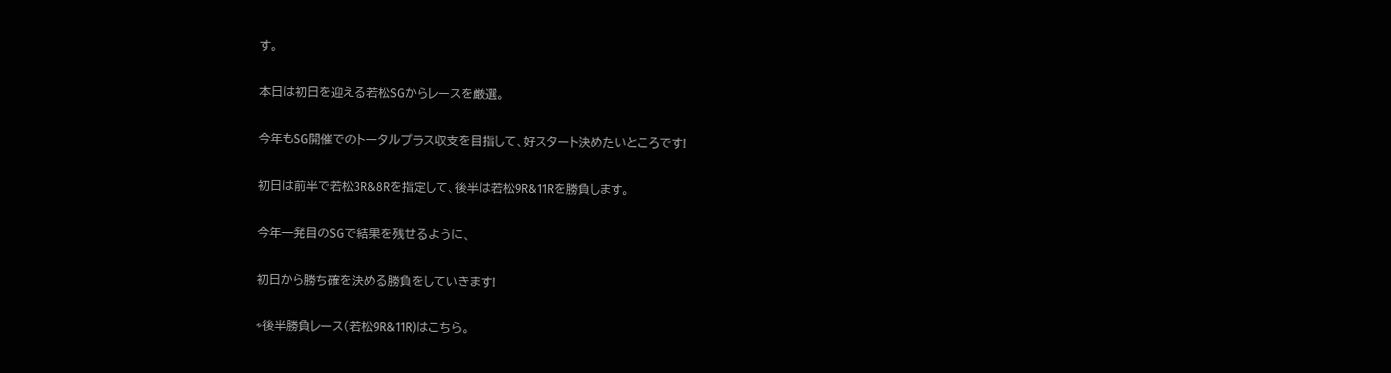す。

本日は初日を迎える若松SGからレースを厳選。

今年もSG開催でのトータルプラス収支を目指して、好スタート決めたいところです!

初日は前半で若松3R&8Rを指定して、後半は若松9R&11Rを勝負します。

今年一発目のSGで結果を残せるように、

初日から勝ち確を決める勝負をしていきます!

⇨後半勝負レース(若松9R&11R)はこちら。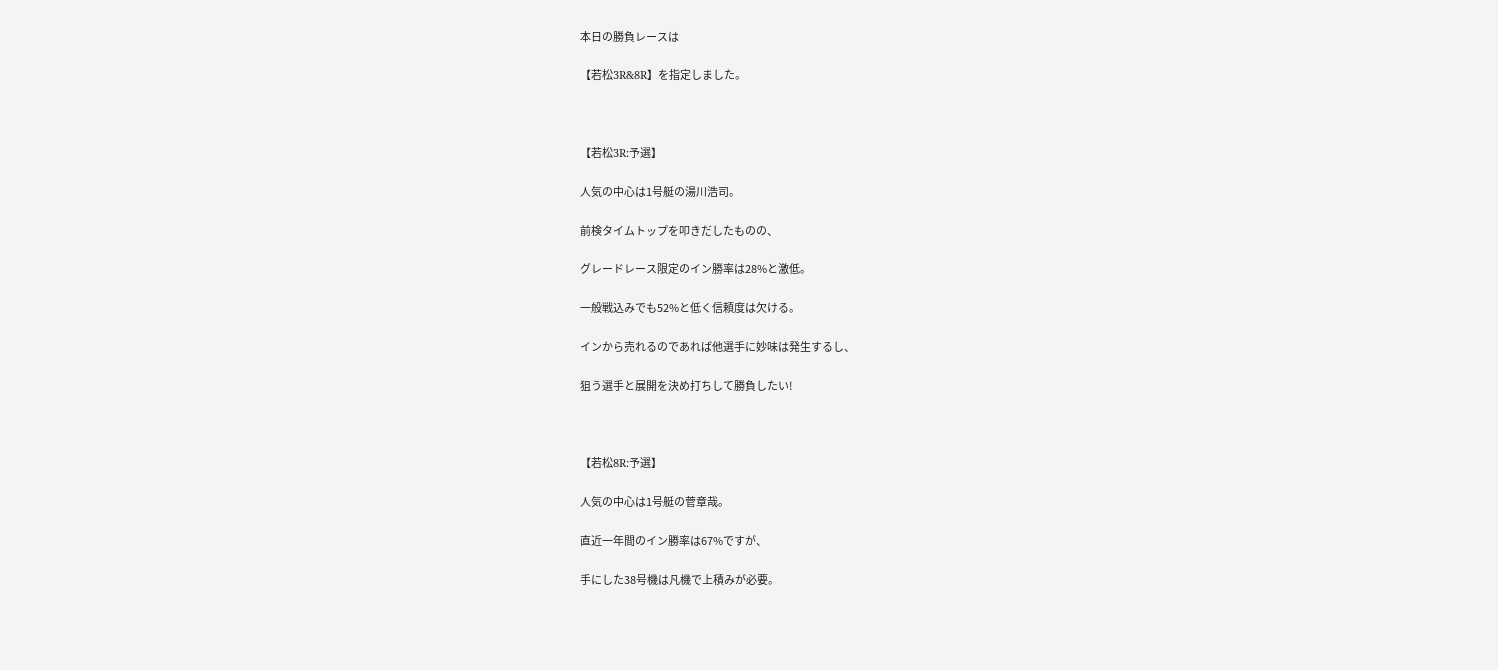本日の勝負レースは

【若松3R&8R】を指定しました。



【若松3R:予選】

人気の中心は1号艇の湯川浩司。

前検タイムトップを叩きだしたものの、

グレードレース限定のイン勝率は28%と激低。

一般戦込みでも52%と低く信頼度は欠ける。

インから売れるのであれば他選手に妙味は発生するし、

狙う選手と展開を決め打ちして勝負したい!



【若松8R:予選】

人気の中心は1号艇の菅章哉。

直近一年間のイン勝率は67%ですが、

手にした38号機は凡機で上積みが必要。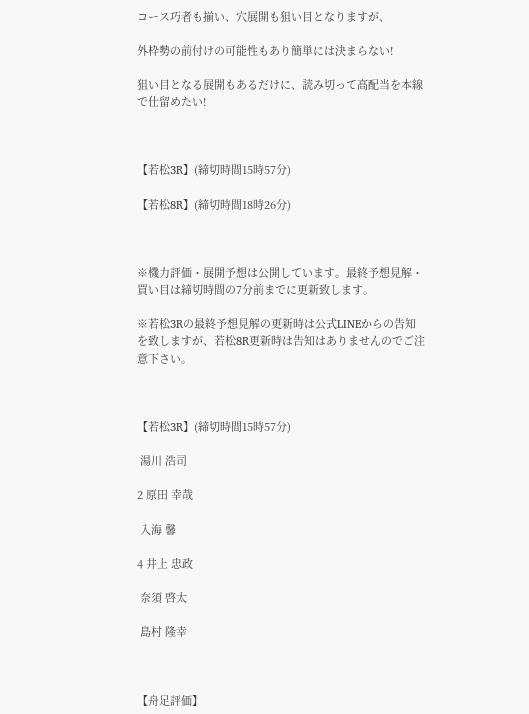コース巧者も揃い、穴展開も狙い目となりますが、

外枠勢の前付けの可能性もあり簡単には決まらない!

狙い目となる展開もあるだけに、読み切って高配当を本線で仕留めたい!



【若松3R】(締切時間15時57分)

【若松8R】(締切時間18時26分)



※機力評価・展開予想は公開しています。最終予想見解・買い目は締切時間の7分前までに更新致します。

※若松3Rの最終予想見解の更新時は公式LINEからの告知を致しますが、若松8R更新時は告知はありませんのでご注意下さい。



【若松3R】(締切時間15時57分)

 湯川 浩司

2 原田 幸哉

 入海 馨

4 井上 忠政

 奈須 啓太

 島村 隆幸



【舟足評価】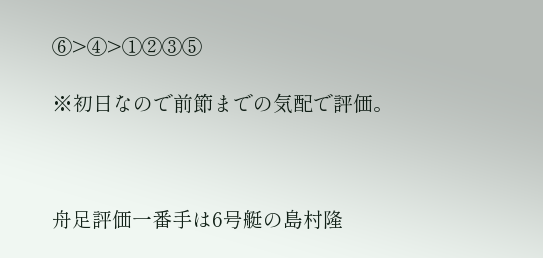⑥>④>①②③⑤

※初日なので前節までの気配で評価。



舟足評価一番手は6号艇の島村隆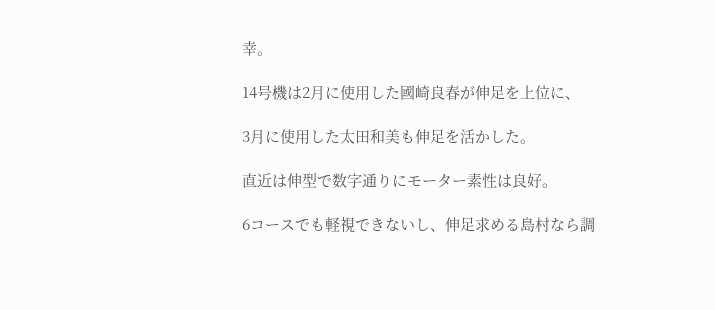幸。

14号機は2月に使用した國崎良春が伸足を上位に、

3月に使用した太田和美も伸足を活かした。

直近は伸型で数字通りにモーター素性は良好。

6コースでも軽視できないし、伸足求める島村なら調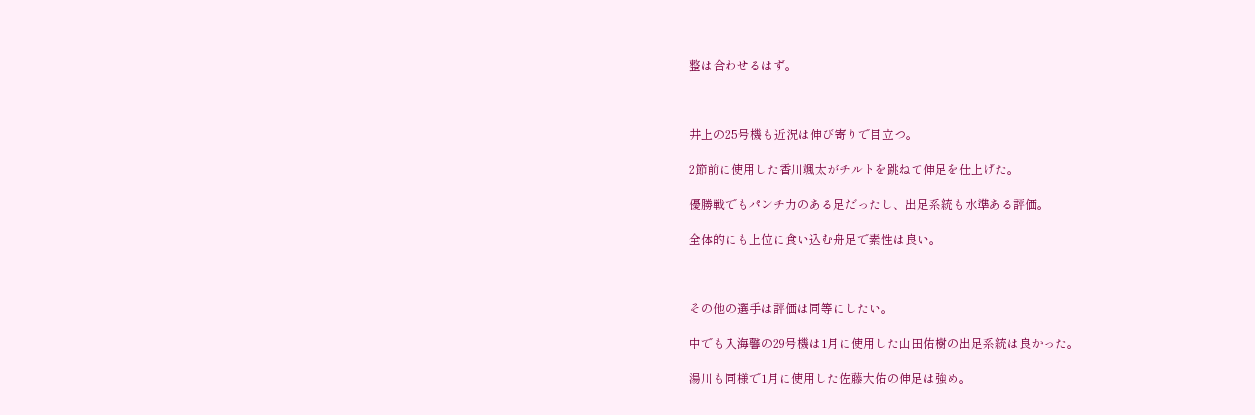整は合わせるはず。



井上の25号機も近況は伸び寄りで目立つ。

2節前に使用した香川颯太がチルトを跳ねて伸足を仕上げた。

優勝戦でもパンチ力のある足だったし、出足系統も水準ある評価。

全体的にも上位に食い込む舟足で素性は良い。



その他の選手は評価は同等にしたい。

中でも入海馨の29号機は1月に使用した山田佑樹の出足系統は良かった。

湯川も同様で1月に使用した佐藤大佑の伸足は強め。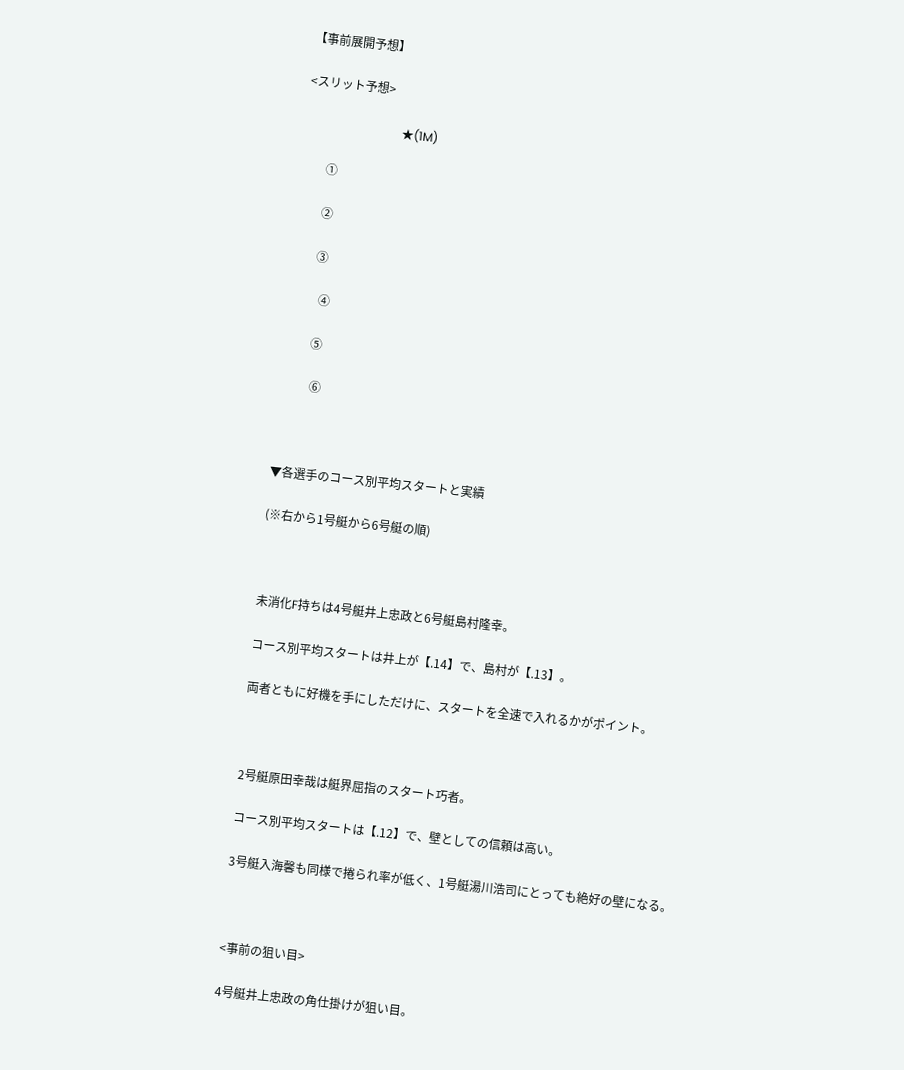【事前展開予想】

<スリット予想>

                                ★(1M)

        ①

        ②

        ③

          ④

         ⑤

          ⑥



▼各選手のコース別平均スタートと実績

(※右から1号艇から6号艇の順)



未消化F持ちは4号艇井上忠政と6号艇島村隆幸。

コース別平均スタートは井上が【.14】で、島村が【.13】。

両者ともに好機を手にしただけに、スタートを全速で入れるかがポイント。



2号艇原田幸哉は艇界屈指のスタート巧者。

コース別平均スタートは【.12】で、壁としての信頼は高い。

3号艇入海馨も同様で捲られ率が低く、1号艇湯川浩司にとっても絶好の壁になる。



<事前の狙い目>

4号艇井上忠政の角仕掛けが狙い目。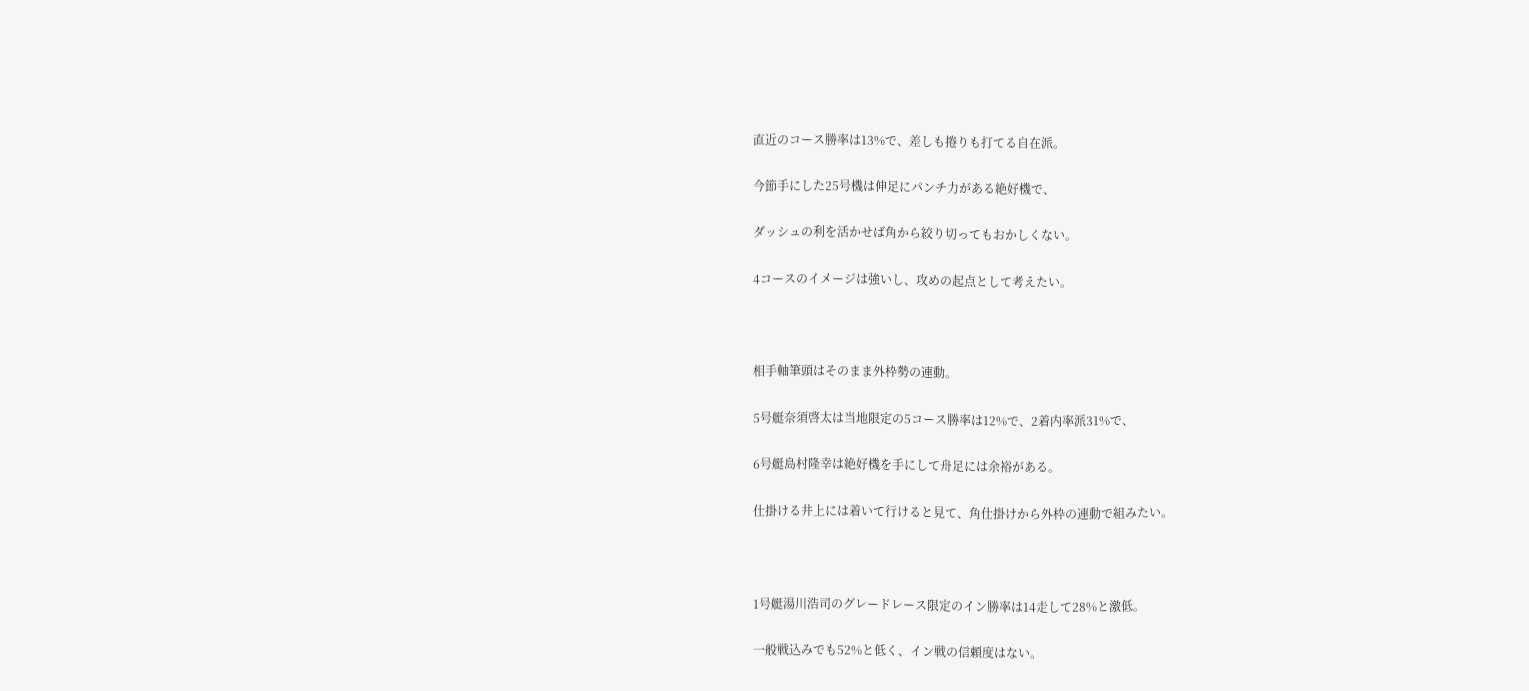直近のコース勝率は13%で、差しも捲りも打てる自在派。

今節手にした25号機は伸足にパンチ力がある絶好機で、

ダッシュの利を活かせば角から絞り切ってもおかしくない。

4コースのイメージは強いし、攻めの起点として考えたい。



相手軸筆頭はそのまま外枠勢の連動。

5号艇奈須啓太は当地限定の5コース勝率は12%で、2着内率派31%で、

6号艇島村隆幸は絶好機を手にして舟足には余裕がある。

仕掛ける井上には着いて行けると見て、角仕掛けから外枠の連動で組みたい。



1号艇湯川浩司のグレードレース限定のイン勝率は14走して28%と激低。

一般戦込みでも52%と低く、イン戦の信頼度はない。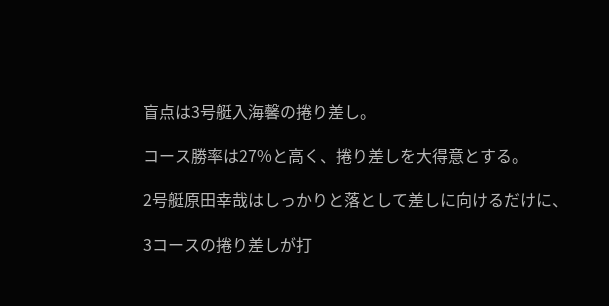盲点は3号艇入海馨の捲り差し。

コース勝率は27%と高く、捲り差しを大得意とする。

2号艇原田幸哉はしっかりと落として差しに向けるだけに、

3コースの捲り差しが打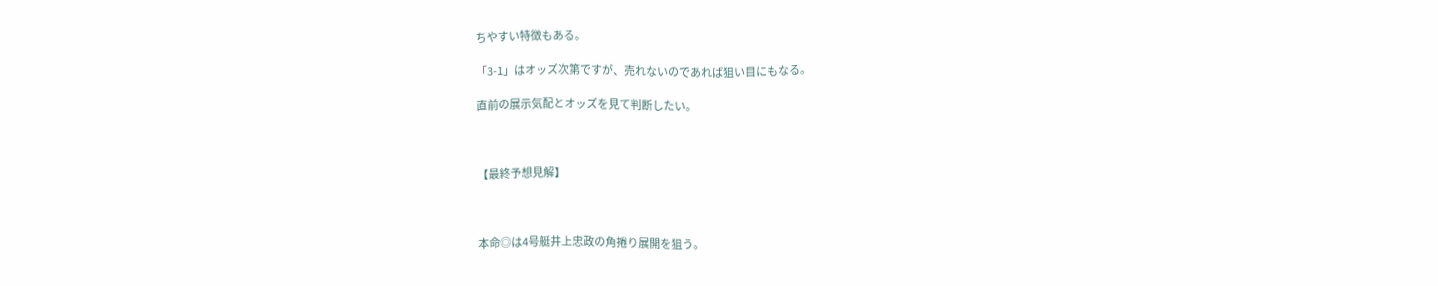ちやすい特徴もある。

「3-1」はオッズ次第ですが、売れないのであれば狙い目にもなる。

直前の展示気配とオッズを見て判断したい。



【最終予想見解】



本命◎は4号艇井上忠政の角捲り展開を狙う。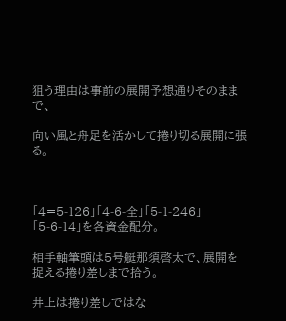狙う理由は事前の展開予想通りそのままで、

向い風と舟足を活かして捲り切る展開に張る。



「4=5-126」「4-6-全」「5-1-246」「5-6-14」を各資金配分。

相手軸筆頭は5号艇那須啓太で、展開を捉える捲り差しまで拾う。

井上は捲り差しではな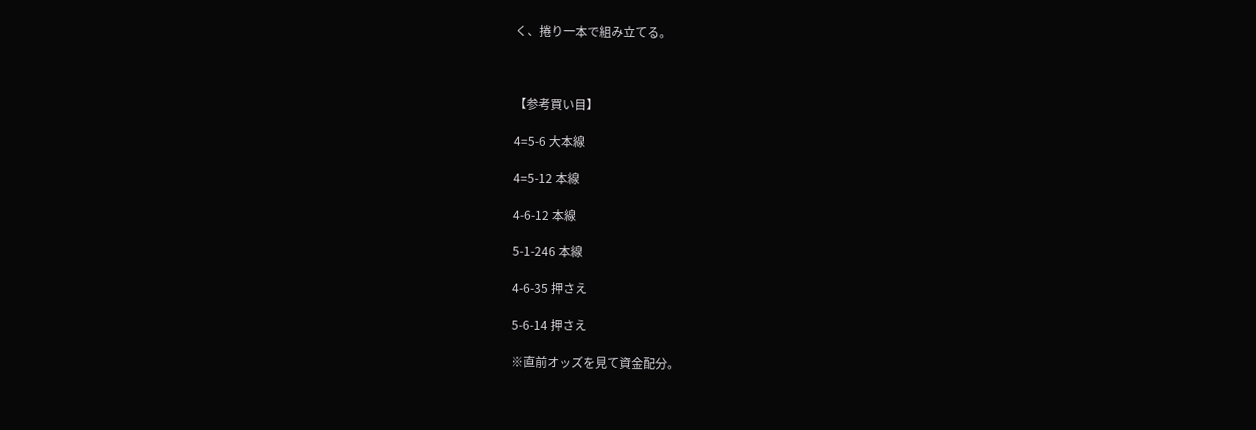く、捲り一本で組み立てる。



【参考買い目】

4=5-6 大本線

4=5-12 本線

4-6-12 本線

5-1-246 本線

4-6-35 押さえ

5-6-14 押さえ

※直前オッズを見て資金配分。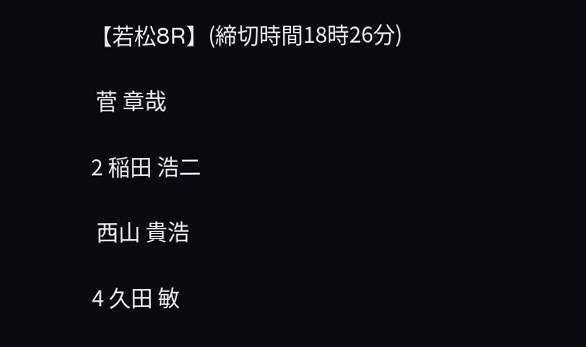【若松8R】(締切時間18時26分)

 菅 章哉

2 稲田 浩二

 西山 貴浩

4 久田 敏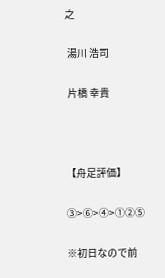之

 湯川 浩司

 片橋 幸貴



【舟足評価】

③>⑥>④>①②⑤

※初日なので前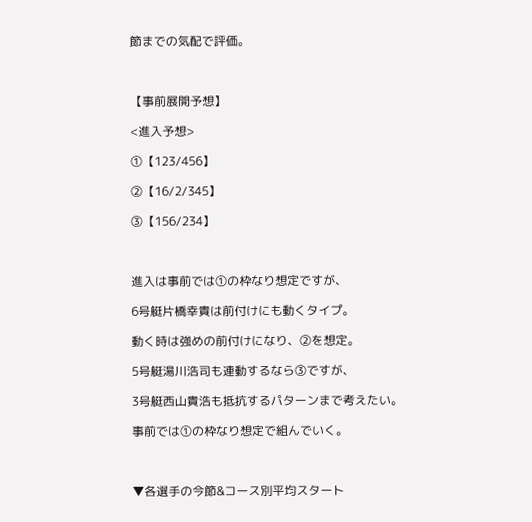節までの気配で評価。



【事前展開予想】

<進入予想>

①【123/456】

②【16/2/345】

③【156/234】



進入は事前では①の枠なり想定ですが、

6号艇片橋幸貴は前付けにも動くタイプ。

動く時は強めの前付けになり、②を想定。

5号艇湯川浩司も連動するなら③ですが、

3号艇西山貴浩も抵抗するパターンまで考えたい。

事前では①の枠なり想定で組んでいく。



▼各選手の今節&コース別平均スタート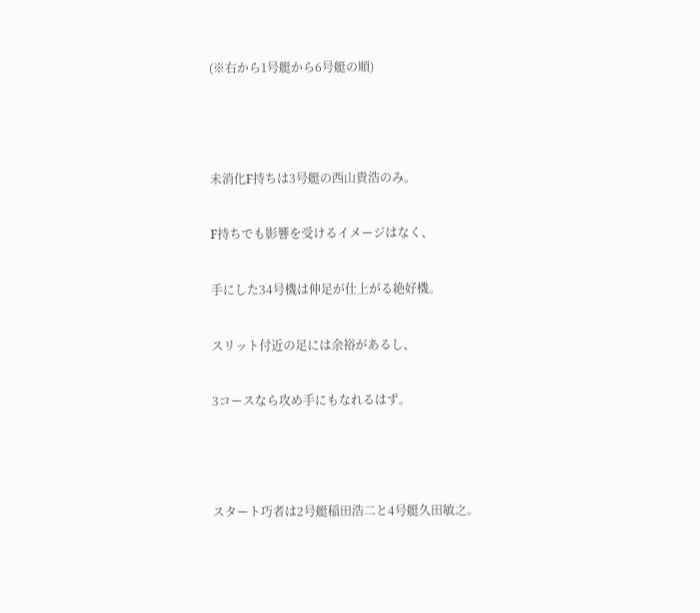(※右から1号艇から6号艇の順)



未消化F持ちは3号艇の西山貴浩のみ。

F持ちでも影響を受けるイメージはなく、

手にした34号機は伸足が仕上がる絶好機。

スリット付近の足には余裕があるし、

3コースなら攻め手にもなれるはず。



スタート巧者は2号艇稲田浩二と4号艇久田敏之。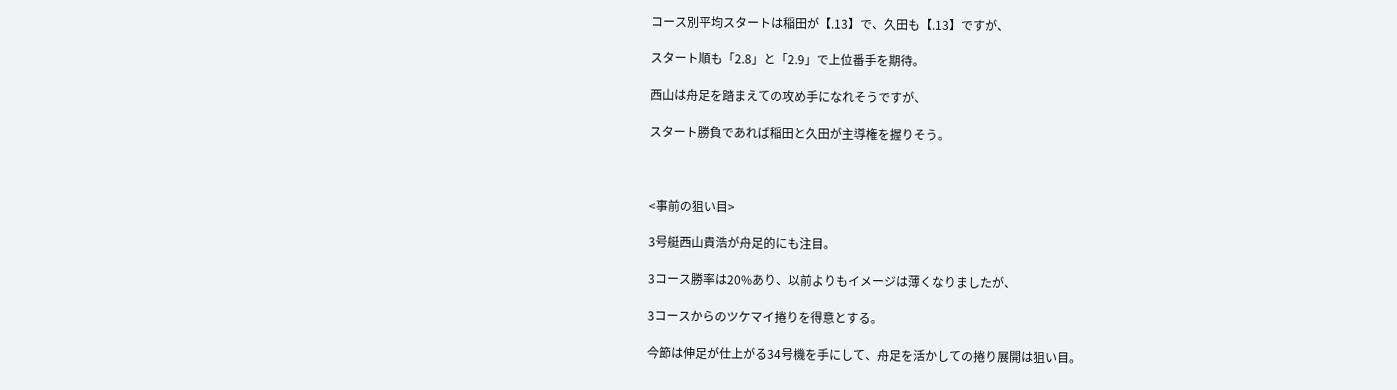コース別平均スタートは稲田が【.13】で、久田も【.13】ですが、

スタート順も「2.8」と「2.9」で上位番手を期待。

西山は舟足を踏まえての攻め手になれそうですが、

スタート勝負であれば稲田と久田が主導権を握りそう。



<事前の狙い目>

3号艇西山貴浩が舟足的にも注目。

3コース勝率は20%あり、以前よりもイメージは薄くなりましたが、

3コースからのツケマイ捲りを得意とする。

今節は伸足が仕上がる34号機を手にして、舟足を活かしての捲り展開は狙い目。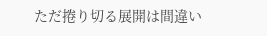ただ捲り切る展開は間違い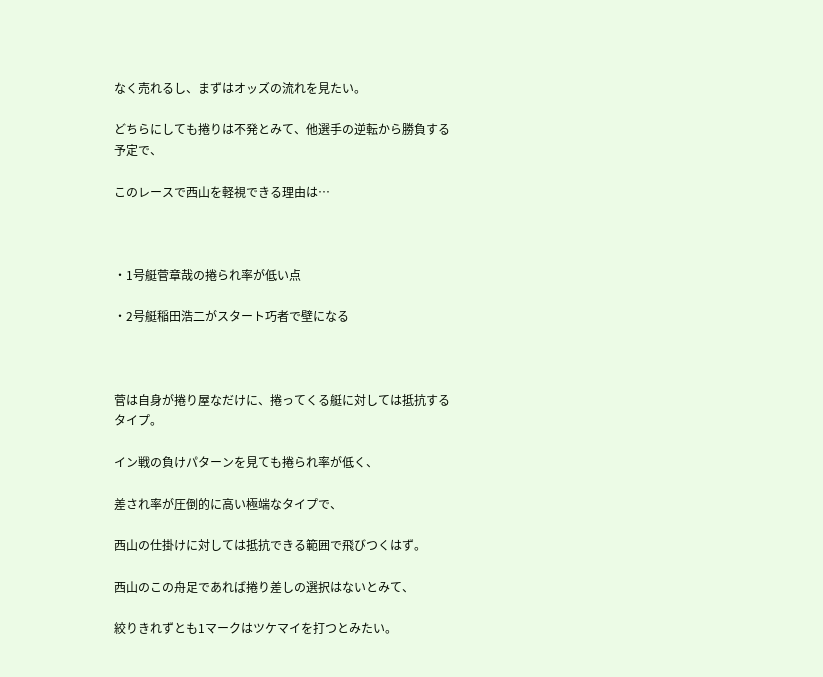なく売れるし、まずはオッズの流れを見たい。

どちらにしても捲りは不発とみて、他選手の逆転から勝負する予定で、

このレースで西山を軽視できる理由は…



・1号艇菅章哉の捲られ率が低い点

・2号艇稲田浩二がスタート巧者で壁になる



菅は自身が捲り屋なだけに、捲ってくる艇に対しては抵抗するタイプ。

イン戦の負けパターンを見ても捲られ率が低く、

差され率が圧倒的に高い極端なタイプで、

西山の仕掛けに対しては抵抗できる範囲で飛びつくはず。

西山のこの舟足であれば捲り差しの選択はないとみて、

絞りきれずとも1マークはツケマイを打つとみたい。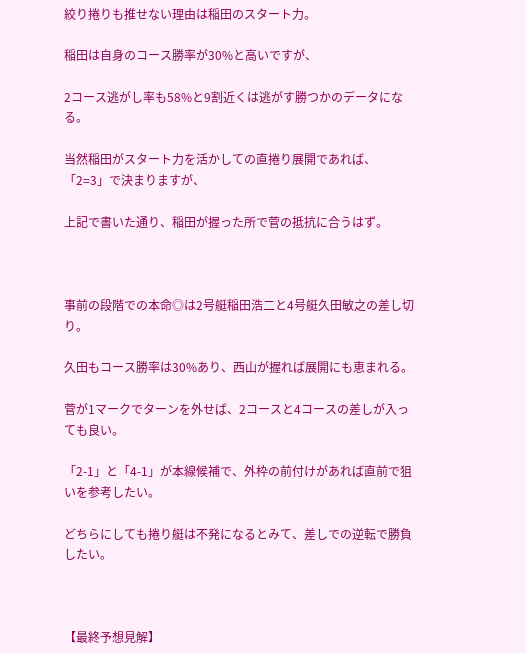絞り捲りも推せない理由は稲田のスタート力。

稲田は自身のコース勝率が30%と高いですが、

2コース逃がし率も58%と9割近くは逃がす勝つかのデータになる。

当然稲田がスタート力を活かしての直捲り展開であれば、「2=3」で決まりますが、

上記で書いた通り、稲田が握った所で菅の抵抗に合うはず。



事前の段階での本命◎は2号艇稲田浩二と4号艇久田敏之の差し切り。

久田もコース勝率は30%あり、西山が握れば展開にも恵まれる。

菅が1マークでターンを外せば、2コースと4コースの差しが入っても良い。

「2-1」と「4-1」が本線候補で、外枠の前付けがあれば直前で狙いを参考したい。

どちらにしても捲り艇は不発になるとみて、差しでの逆転で勝負したい。



【最終予想見解】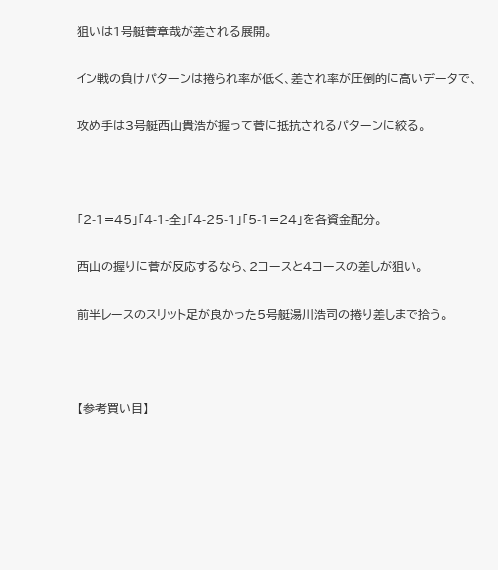狙いは1号艇菅章哉が差される展開。

イン戦の負けパターンは捲られ率が低く、差され率が圧倒的に高いデータで、

攻め手は3号艇西山貴浩が握って菅に抵抗されるパターンに絞る。



「2-1=45」「4-1-全」「4-25-1」「5-1=24」を各資金配分。

西山の握りに菅が反応するなら、2コースと4コースの差しが狙い。

前半レースのスリット足が良かった5号艇湯川浩司の捲り差しまで拾う。



【参考買い目】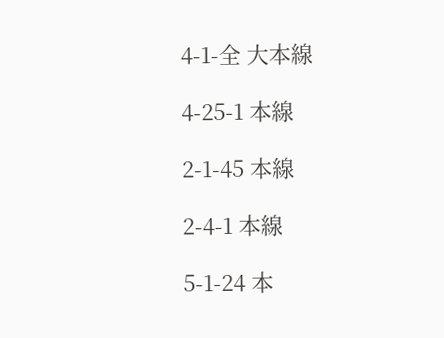4-1-全 大本線

4-25-1 本線

2-1-45 本線

2-4-1 本線

5-1-24 本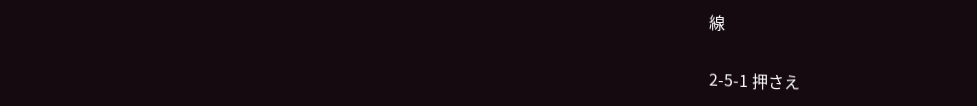線

2-5-1 押さえ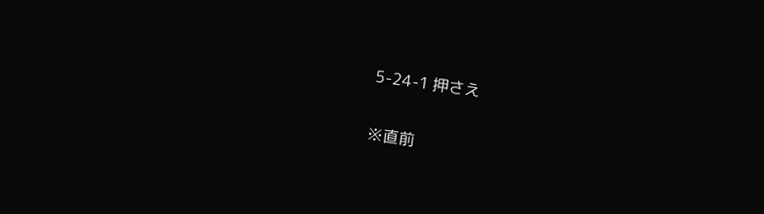5-24-1 押さえ

※直前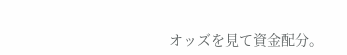オッズを見て資金配分。